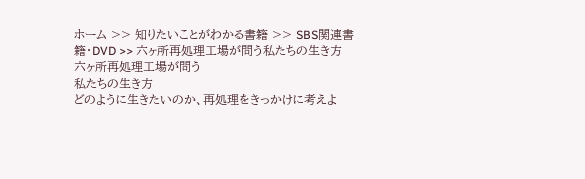ホーム >> 知りたいことがわかる書籍 >> SBS関連書籍・DVD >> 六ヶ所再処理工場が問う私たちの生き方
六ヶ所再処理工場が問う
私たちの生き方
どのように生きたいのか、再処理をきっかけに考えよ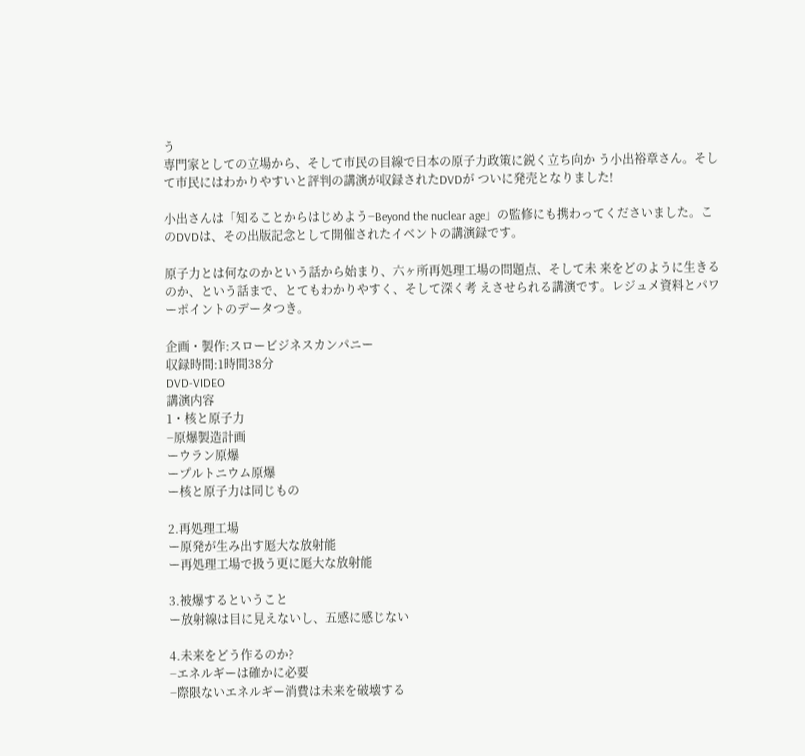う
専門家としての立場から、そして市民の目線で日本の原子力政策に鋭く立ち向か う小出裕章さん。そして市民にはわかりやすいと評判の講演が収録されたDVDが ついに発売となりました!

小出さんは「知ることからはじめよう−Beyond the nuclear age」の監修にも携わってくださいました。このDVDは、その出版記念として開催されたイベントの講演録です。

原子力とは何なのかという話から始まり、六ヶ所再処理工場の問題点、そして未 来をどのように生きるのか、という話まで、とてもわかりやすく、そして深く考 えさせられる講演です。レジュメ資料とパワーポイントのデータつき。

企画・製作:スロービジネスカンパニー
収録時間:1時間38分
DVD-VIDEO
講演内容
1・核と原子力
−原爆製造計画
ーウラン原爆
ープルトニウム原爆
ー核と原子力は同じもの

2.再処理工場
ー原発が生み出す厖大な放射能
ー再処理工場で扱う更に厖大な放射能

3.被爆するということ
ー放射線は目に見えないし、五感に感じない

4.未来をどう作るのか?
−エネルギーは確かに必要
−際限ないエネルギー消費は未来を破壊する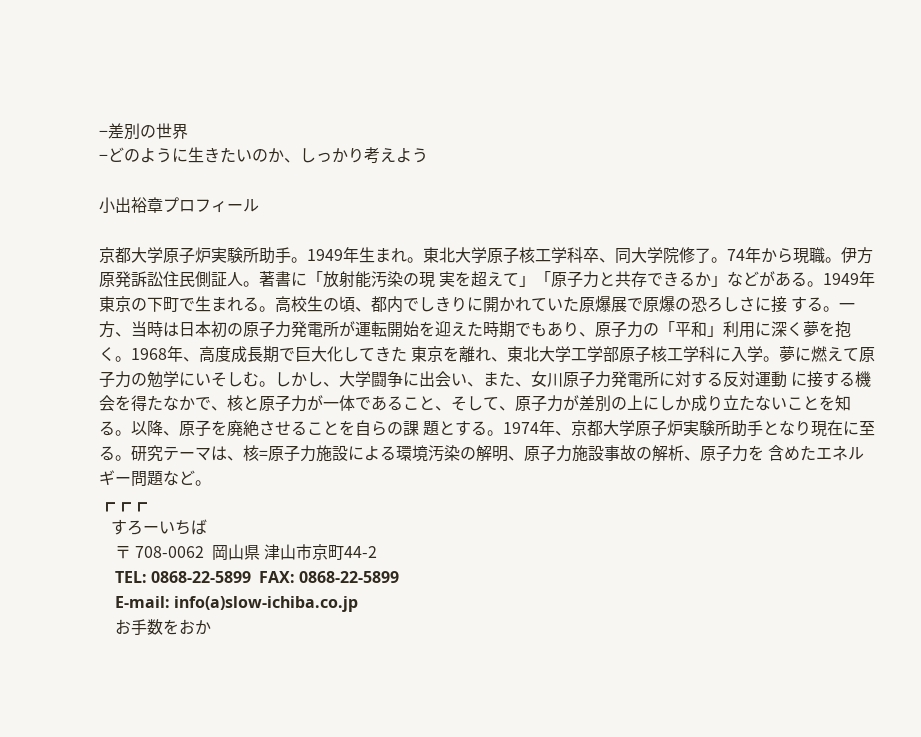−差別の世界
−どのように生きたいのか、しっかり考えよう

小出裕章プロフィール

京都大学原子炉実験所助手。1949年生まれ。東北大学原子核工学科卒、同大学院修了。74年から現職。伊方原発訴訟住民側証人。著書に「放射能汚染の現 実を超えて」「原子力と共存できるか」などがある。1949年東京の下町で生まれる。高校生の頃、都内でしきりに開かれていた原爆展で原爆の恐ろしさに接 する。一方、当時は日本初の原子力発電所が運転開始を迎えた時期でもあり、原子力の「平和」利用に深く夢を抱く。1968年、高度成長期で巨大化してきた 東京を離れ、東北大学工学部原子核工学科に入学。夢に燃えて原子力の勉学にいそしむ。しかし、大学闘争に出会い、また、女川原子力発電所に対する反対運動 に接する機会を得たなかで、核と原子力が一体であること、そして、原子力が差別の上にしか成り立たないことを知る。以降、原子を廃絶させることを自らの課 題とする。1974年、京都大学原子炉実験所助手となり現在に至る。研究テーマは、核=原子力施設による環境汚染の解明、原子力施設事故の解析、原子力を 含めたエネルギー問題など。
┏┏┏
   すろーいちば
    〒 708-0062  岡山県 津山市京町44-2
    TEL: 0868-22-5899  FAX: 0868-22-5899
    E-mail: info(a)slow-ichiba.co.jp
    お手数をおか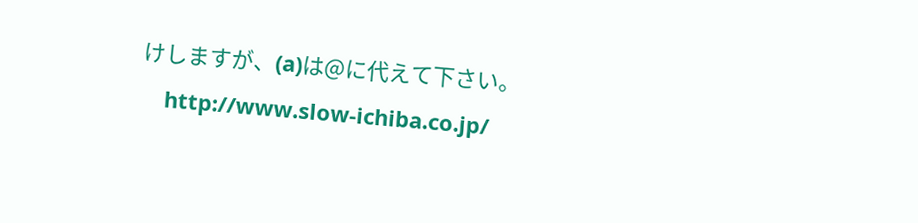けしますが、(a)は@に代えて下さい。
    http://www.slow-ichiba.co.jp/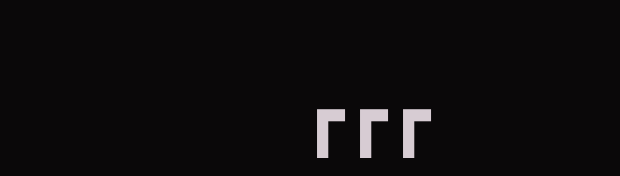┏┏┏